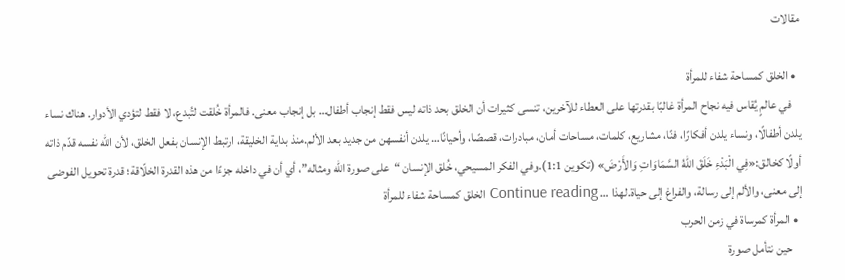مقالات

  • الخلق كمساحة شفاء للمرأة
    في عالمٍ يُقاس فيه نجاح المرأة غالبًا بقدرتها على العطاء للآخرين، تنسى كثيرات أن الخلق بحد ذاته ليس فقط إنجاب أطفال… بل إنجاب معنى. فالمرأة خُلقت لتُبدع، لا فقط لتؤدي الأدوار. هناك نساء يلدن أطفالًا، ونساء يلدن أفكارًا، فنًا، مشاريع، كلمات، مساحات أمان، مبادرات، قصصًا، وأحيانًا… يلدن أنفسهن من جديد بعد الألم.منذ بداية الخليقة، ارتبط الإنسان بفعل الخلق، لأن الله نفسه قدّم ذاته أولًا كخالق:«فِي الْبَدْءِ خَلَقَ اللهُ السَّمَاوَاتِ وَالأَرْضَ» (تكوين 1:1).وفي الفكر المسيحي، خُلق الإنسان “على صورة الله ومثاله”، أي أن في داخله جزءًا من هذه القدرة الخلّاقة؛ قدرة تحويل الفوضى إلى معنى، والألم إلى رسالة، والفراغ إلى حياة.لهذا … Continue reading الخلق كمساحة شفاء للمرأة
  • المرأة كمرساة في زمن الحرب
    حين نتأمل صورة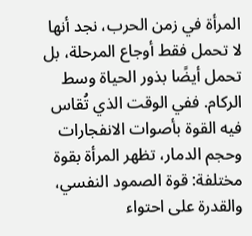المرأة في زمن الحرب، نجد أنها لا تحمل فقط أوجاع المرحلة، بل تحمل أيضًا بذور الحياة وسط الركام. ففي الوقت الذي تُقاس فيه القوة بأصوات الانفجارات وحجم الدمار، تظهر المرأة بقوة مختلفة: قوة الصمود النفسي، والقدرة على احتواء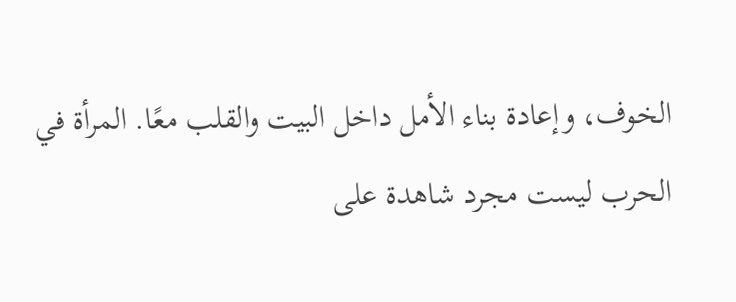الخوف، وإعادة بناء الأمل داخل البيت والقلب معًا. المرأة في الحرب ليست مجرد شاهدة على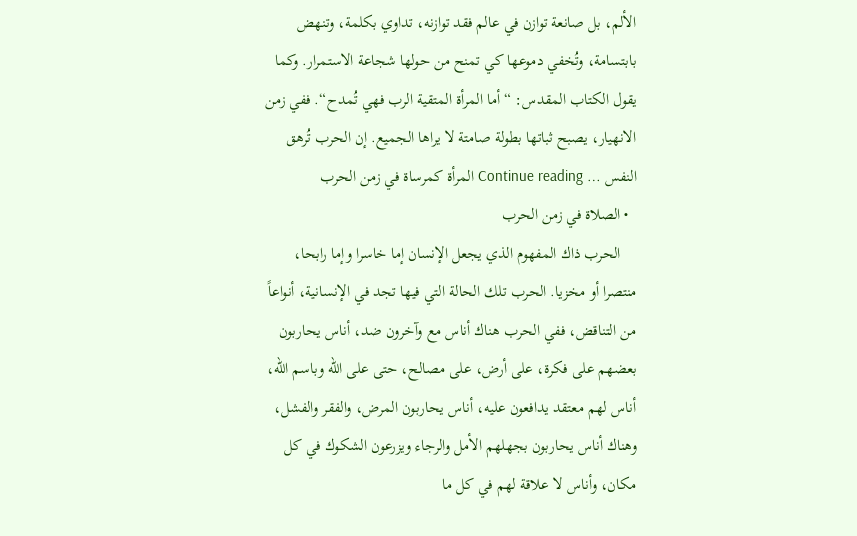الألم، بل صانعة توازن في عالم فقد توازنه، تداوي بكلمة، وتنهض بابتسامة، وتُخفي دموعها كي تمنح من حولها شجاعة الاستمرار. وكما يقول الكتاب المقدس: “أما المرأة المتقية الرب فهي تُمدح“. ففي زمن الانهيار، يصبح ثباتها بطولة صامتة لا يراها الجميع. إن الحرب تُرهق النفس … Continue reading المرأة كمرساة في زمن الحرب
  • الصلاة في زمن الحرب
    الحرب ذاك المفهوم الذي يجعل الإنسان إما خاسرا وإما رابحا، منتصرا أو مخزيا. الحرب تلك الحالة التي فيها تجد في الإنسانية، أنواعاً من التناقض، ففي الحرب هناك أناس مع وآخرون ضد، أناس يحاربون بعضهم على فكرة، على أرض، على مصالح، حتى على الله وباسم الله، أناس لهم معتقد يدافعون عليه، أناس يحاربون المرض، والفقر والفشل، وهناك أناس يحاربون بجهلهم الأمل والرجاء ويزرعون الشكوك في كل مكان، وأناس لا علاقة لهم في كل ما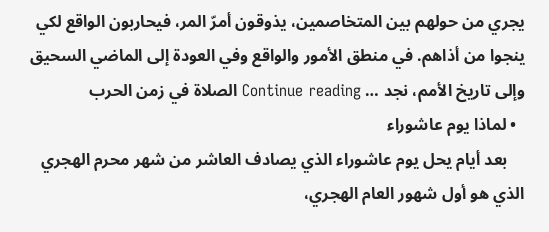يجري من حولهم بين المتخاصمين، يذوقون أمرّ المر، فيحاربون الواقع لكي ينجوا من أذاهم. في منطق الأمور والواقع وفي العودة إلى الماضي السحيق وإلى تاريخ الأمم، نجد … Continue reading الصلاة في زمن الحرب
  • لماذا يوم عاشوراء
    بعد أيام يحل يوم عاشوراء الذي يصادف العاشر من شهر محرم الهجري الذي هو أول شهور العام الهجري،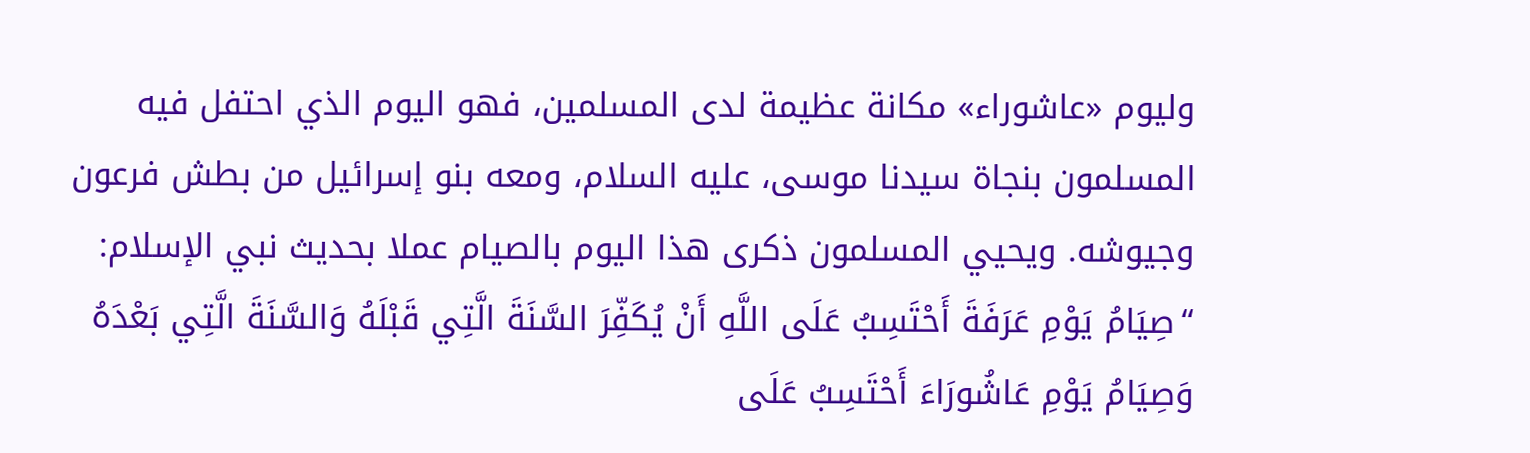وليوم «عاشوراء» مكانة عظيمة لدى المسلمين، فهو اليوم الذي احتفل فيه المسلمون بنجاة سيدنا موسى، عليه السلام، ومعه بنو إسرائيل من بطش فرعون وجيوشه. ويحيي المسلمون ذكرى هذا اليوم بالصيام عملا بحديث نبي الإسلام: “صِيَامُ يَوْمِ عَرَفَةَ أَحْتَسِبُ عَلَى اللَّهِ أَنْ يُكَفِّرَ السَّنَةَ الَّتِي قَبْلَهُ وَالسَّنَةَ الَّتِي بَعْدَهُ وَصِيَامُ يَوْمِ عَاشُورَاءَ أَحْتَسِبُ عَلَى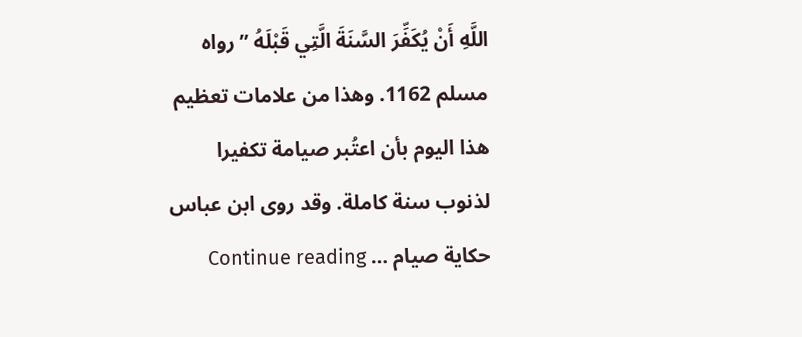اللَّهِ أَنْ يُكَفِّرَ السَّنَةَ الَّتِي قَبْلَهُ ” رواه مسلم 1162. وهذا من علامات تعظيم هذا اليوم بأن اعتُبر صيامة تكفيرا لذنوب سنة كاملة. وقد روى ابن عباس حكاية صيام … Continue reading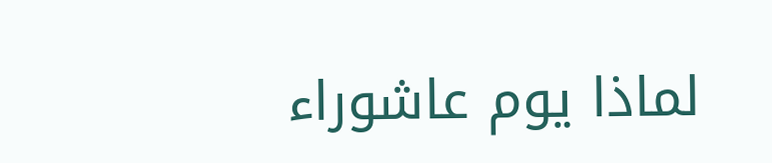لماذا يوم عاشوراء